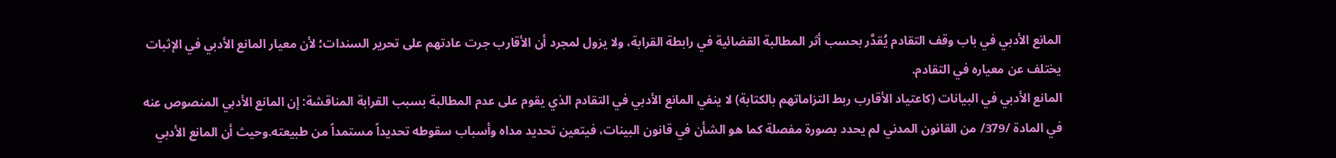المانع الأدبي في باب وقف التقادم يُقدَّر بحسب أثر المطالبة القضائية في رابطة القرابة، ولا يزول لمجرد أن الأقارب جرت عادتهم على تحرير السندات؛ لأن معيار المانع الأدبي في الإثبات يختلف عن معياره في التقادم.
المانع الأدبي في البيانات (كاعتياد الأقارب ربط التزاماتهم بالكتابة) لا ينفي المانع الأدبي في التقادم الذي يقوم على عدم المطالبة بسبب القرابة المناقشة: إن المانع الأدبي المنصوص عنه في المادة /379/ من القانون المدني لم يحدد بصورة مفصلة كما هو الشأن في قانون البينات، فيتعين تحديد مداه وأسباب سقوطه تحديداً مستمداً من طبيعته.وحيث أن المانع الأدبي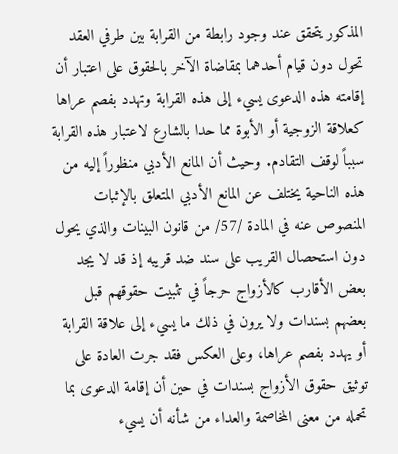المذكور يتحقق عند وجود رابطة من القرابة بين طرفي العقد تحول دون قيام أحدهما بمقاضاة الآخر بالحقوق على اعتبار أن إقامته هذه الدعوى يسيء إلى هذه القرابة وتهدد بفصم عراها كعلاقة الزوجية أو الأبوة مما حدا بالشارع لاعتبار هذه القرابة سبباً لوقف التقادم. وحيث أن المانع الأدبي منظوراً إليه من هذه الناحية يختلف عن المانع الأدبي المتعلق بالإثبات المنصوص عنه في المادة /57/ من قانون البينات والذي يحول دون استحصال القريب على سند ضد قريبه إذ قد لا يجد بعض الأقارب كالأزواج حرجاً في تثبيت حقوقهم قبل بعضهم بسندات ولا يرون في ذلك ما يسيء إلى علاقة القرابة أو يهدد بفصم عراها، وعلى العكس فقد جرت العادة على توثيق حقوق الأزواج بسندات في حين أن إقامة الدعوى بما تحمله من معنى المخاصمة والعداء من شأنه أن يسيء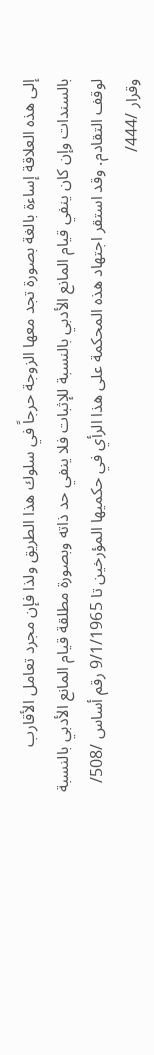إلى هذه العلاقة إساءة بالغة بصورة تجد معها الزوجة حرجاً في سلوك هذا الطريق ولذا فإن مجرد تعامل الأقارب بالسندات وإن كان ينفي قيام المانع الأدبي بالنسبة للإثبات فلا ينفي حد ذاته وبصورة مطلقة قيام المانع الأدبي بالنسبة لوقف التقادم. وقد استقر اجتهاد هذه المحكمة على هذا الرأي في حكميها المؤرخين تا 9/1/1965 رقم أساس /508/ وقرار /444/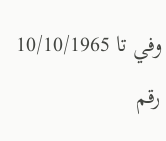وفي تا 10/10/1965 رقم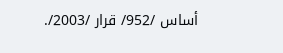أساس /952/ قرار /2003/.